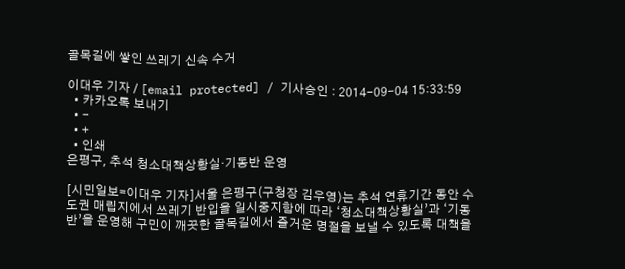골목길에 쌓인 쓰레기 신속 수거

이대우 기자 / [email protected] / 기사승인 : 2014-09-04 15:33:59
  • 카카오톡 보내기
  • -
  • +
  • 인쇄
은평구, 추석 청소대책상황실·기동반 운영

[시민일보=이대우 기자]서울 은평구(구청장 김우영)는 추석 연휴기간 동안 수도권 매립지에서 쓰레기 반입을 일시중지함에 따라 ‘청소대책상황실’과 ‘기동반’을 운영해 구민이 깨끗한 골목길에서 즐거운 명절을 보낼 수 있도록 대책을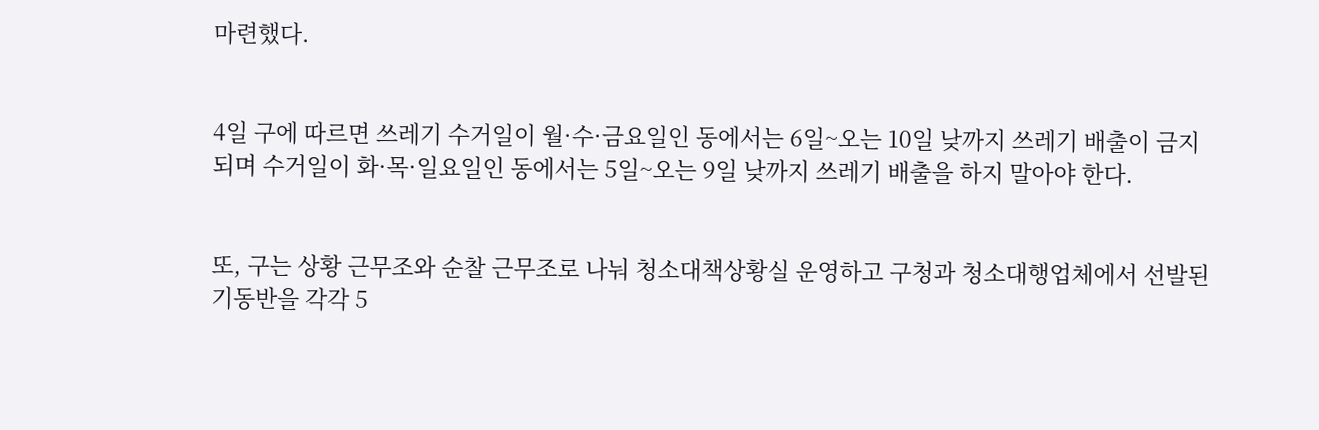마련했다.


4일 구에 따르면 쓰레기 수거일이 월·수·금요일인 동에서는 6일~오는 10일 낮까지 쓰레기 배출이 금지되며 수거일이 화·목·일요일인 동에서는 5일~오는 9일 낮까지 쓰레기 배출을 하지 말아야 한다.


또, 구는 상황 근무조와 순찰 근무조로 나눠 청소대책상황실 운영하고 구청과 청소대행업체에서 선발된 기동반을 각각 5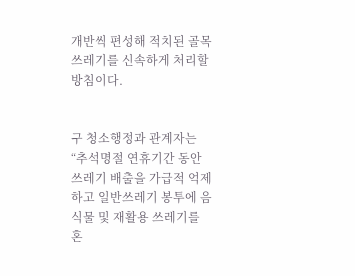개반씩 편성해 적치된 골목쓰레기를 신속하게 처리할 방침이다.


구 청소행정과 관계자는 “추석명절 연휴기간 동안 쓰레기 배출을 가급적 억제하고 일반쓰레기 봉투에 음식물 및 재활용 쓰레기를 혼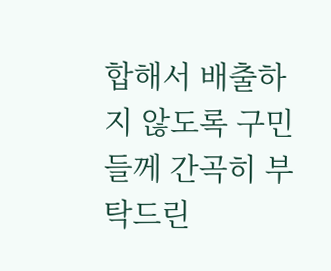합해서 배출하지 않도록 구민들께 간곡히 부탁드린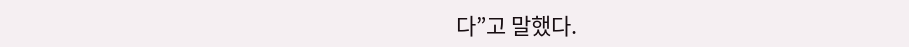다”고 말했다.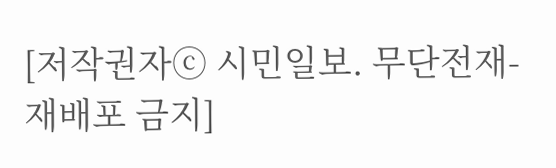[저작권자ⓒ 시민일보. 무단전재-재배포 금지]